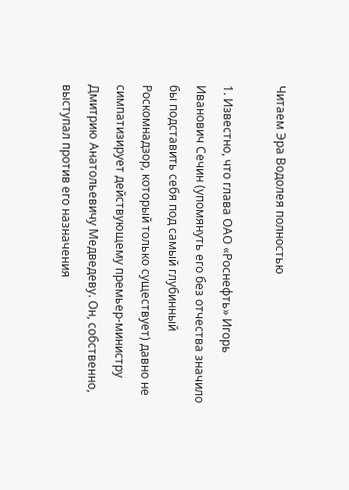Читаем Эра Водолея полностью

1. Известно, что глава ОАО «Роснефть» Игорь Иванович Сечин (упомянуть его без отчества значило бы подставить себя под самый глубинный Роскомнадзор, который только существует) давно не симпатизирует действующему премьер-министру Дмитрию Анатольевичу Медведеву. Он, собственно, выступал против его назначения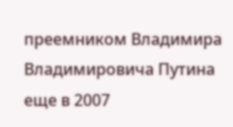преемником Владимира Владимировича Путина еще в 2007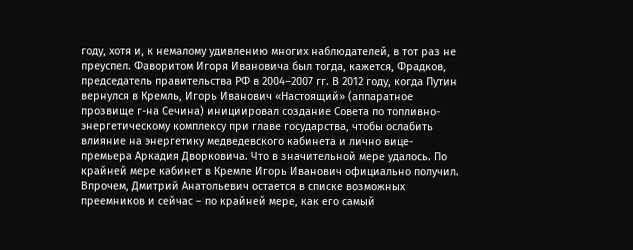году, хотя и, к немалому удивлению многих наблюдателей, в тот раз не преуспел. Фаворитом Игоря Ивановича был тогда, кажется, Фрадков, председатель правительства РФ в 2004–2007 гг. В 2012 году, когда Путин вернулся в Кремль, Игорь Иванович «Настоящий» (аппаратное прозвище г-на Сечина) инициировал создание Совета по топливно-энергетическому комплексу при главе государства, чтобы ослабить влияние на энергетику медведевского кабинета и лично вице-премьера Аркадия Дворковича. Что в значительной мере удалось. По крайней мере кабинет в Кремле Игорь Иванович официально получил. Впрочем, Дмитрий Анатольевич остается в списке возможных преемников и сейчас – по крайней мере, как его самый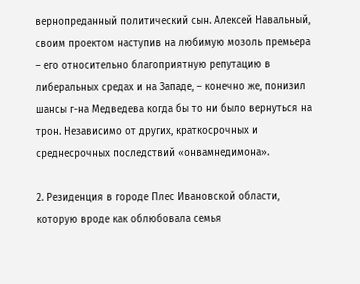вернопреданный политический сын. Алексей Навальный, своим проектом наступив на любимую мозоль премьера – его относительно благоприятную репутацию в либеральных средах и на Западе, – конечно же, понизил шансы г-на Медведева когда бы то ни было вернуться на трон. Независимо от других, краткосрочных и среднесрочных последствий «онвамнедимона».

2. Резиденция в городе Плес Ивановской области, которую вроде как облюбовала семья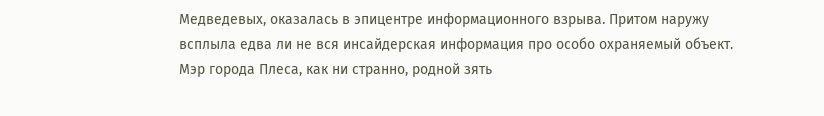Медведевых, оказалась в эпицентре информационного взрыва. Притом наружу всплыла едва ли не вся инсайдерская информация про особо охраняемый объект. Мэр города Плеса, как ни странно, родной зять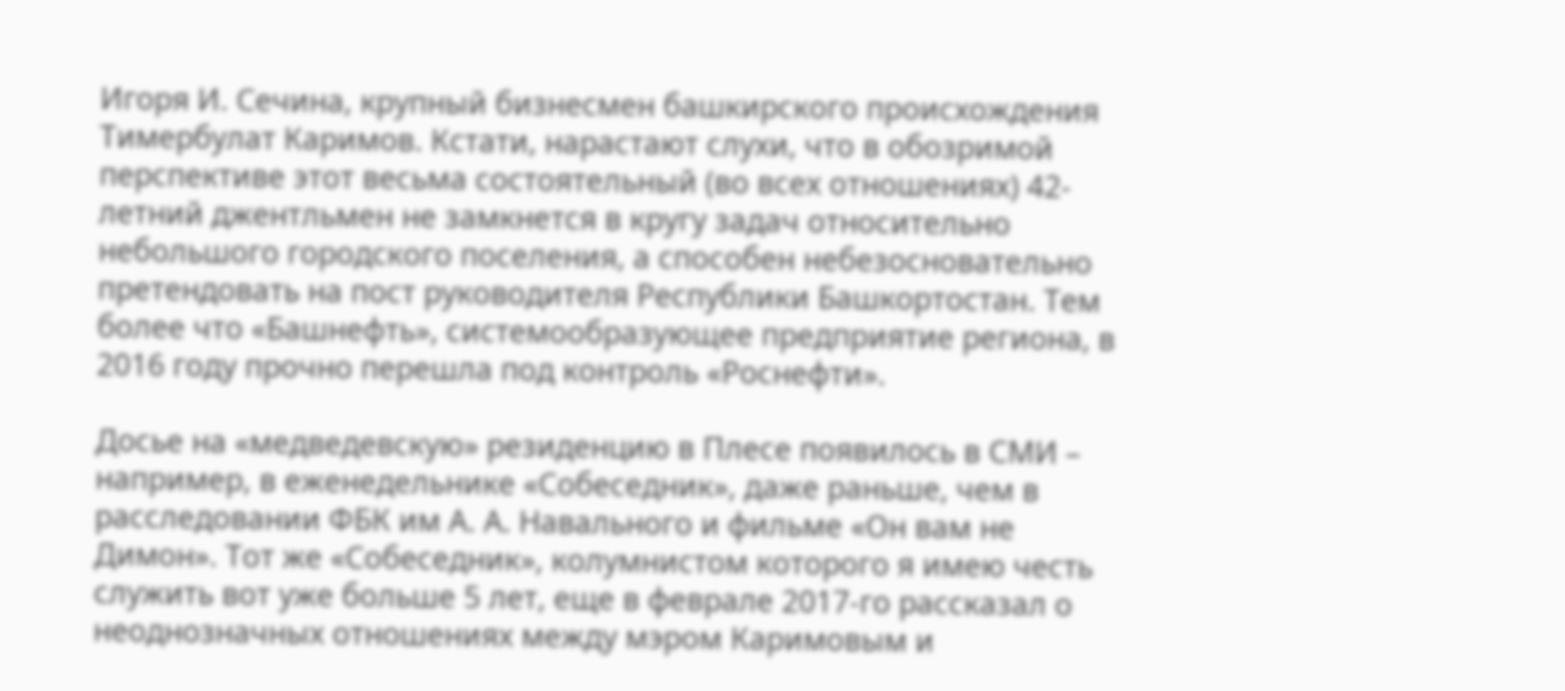Игоря И. Сечина, крупный бизнесмен башкирского происхождения Тимербулат Каримов. Кстати, нарастают слухи, что в обозримой перспективе этот весьма состоятельный (во всех отношениях) 42-летний джентльмен не замкнется в кругу задач относительно небольшого городского поселения, а способен небезосновательно претендовать на пост руководителя Республики Башкортостан. Тем более что «Башнефть», системообразующее предприятие региона, в 2016 году прочно перешла под контроль «Роснефти».

Досье на «медведевскую» резиденцию в Плесе появилось в СМИ – например, в еженедельнике «Собеседник», даже раньше, чем в расследовании ФБК им А. А. Навального и фильме «Он вам не Димон». Тот же «Собеседник», колумнистом которого я имею честь служить вот уже больше 5 лет, еще в феврале 2017-го рассказал о неоднозначных отношениях между мэром Каримовым и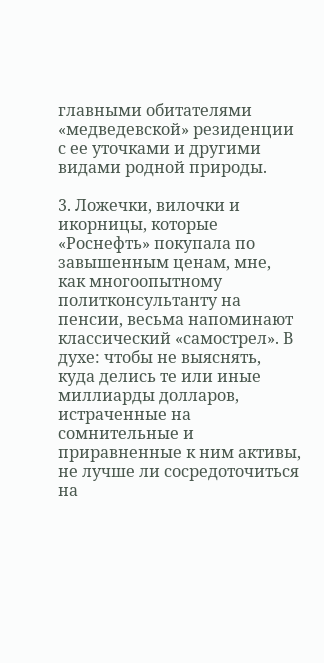главными обитателями «медведевской» резиденции с ее уточками и другими видами родной природы.

3. Ложечки, вилочки и икорницы, которые «Роснефть» покупала по завышенным ценам, мне, как многоопытному политконсультанту на пенсии, весьма напоминают классический «самострел». В духе: чтобы не выяснять, куда делись те или иные миллиарды долларов, истраченные на сомнительные и приравненные к ним активы, не лучше ли сосредоточиться на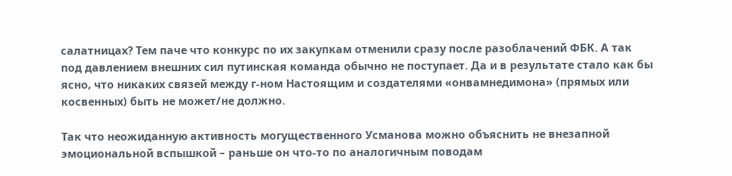салатницах? Тем паче что конкурс по их закупкам отменили сразу после разоблачений ФБК. А так под давлением внешних сил путинская команда обычно не поступает. Да и в результате стало как бы ясно, что никаких связей между г-ном Настоящим и создателями «онвамнедимона» (прямых или косвенных) быть не может/не должно.

Так что неожиданную активность могущественного Усманова можно объяснить не внезапной эмоциональной вспышкой – раньше он что-то по аналогичным поводам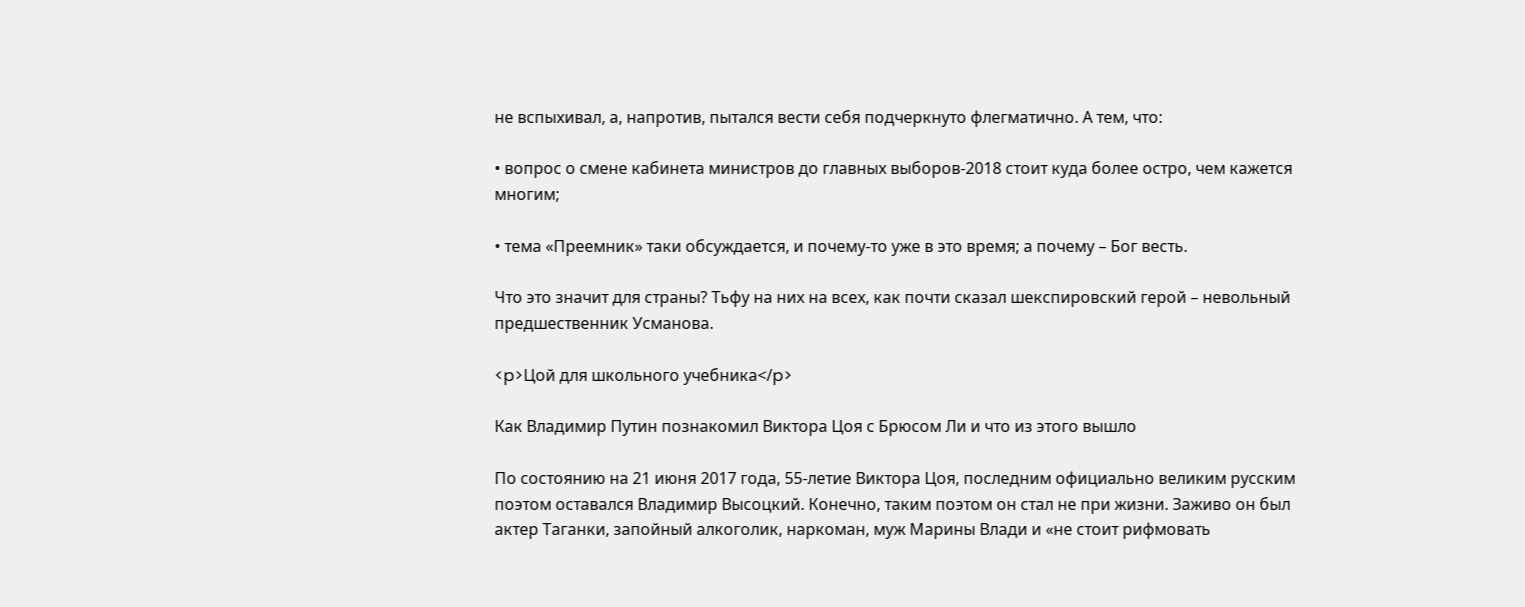не вспыхивал, а, напротив, пытался вести себя подчеркнуто флегматично. А тем, что:

• вопрос о смене кабинета министров до главных выборов-2018 стоит куда более остро, чем кажется многим;

• тема «Преемник» таки обсуждается, и почему-то уже в это время; а почему – Бог весть.

Что это значит для страны? Тьфу на них на всех, как почти сказал шекспировский герой – невольный предшественник Усманова.

<p>Цой для школьного учебника</p>

Как Владимир Путин познакомил Виктора Цоя с Брюсом Ли и что из этого вышло

По состоянию на 21 июня 2017 года, 55-летие Виктора Цоя, последним официально великим русским поэтом оставался Владимир Высоцкий. Конечно, таким поэтом он стал не при жизни. Заживо он был актер Таганки, запойный алкоголик, наркоман, муж Марины Влади и «не стоит рифмовать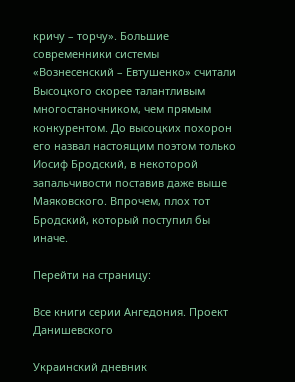кричу – торчу». Большие современники системы «Вознесенский – Евтушенко» считали Высоцкого скорее талантливым многостаночником, чем прямым конкурентом. До высоцких похорон его назвал настоящим поэтом только Иосиф Бродский, в некоторой запальчивости поставив даже выше Маяковского. Впрочем, плох тот Бродский, который поступил бы иначе.

Перейти на страницу:

Все книги серии Ангедония. Проект Данишевского

Украинский дневник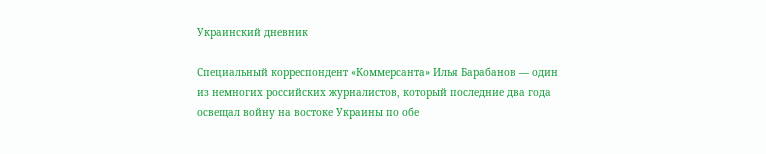Украинский дневник

Специальный корреспондент «Коммерсанта» Илья Барабанов — один из немногих российских журналистов, который последние два года освещал войну на востоке Украины по обе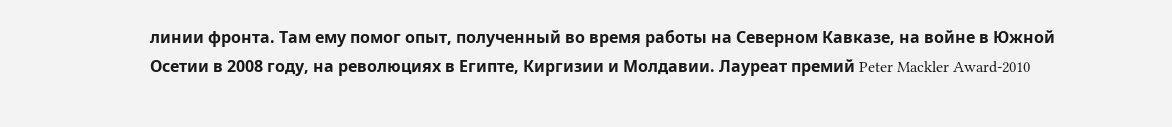линии фронта. Там ему помог опыт, полученный во время работы на Северном Кавказе, на войне в Южной Осетии в 2008 году, на революциях в Египте, Киргизии и Молдавии. Лауреат премий Peter Mackler Award-2010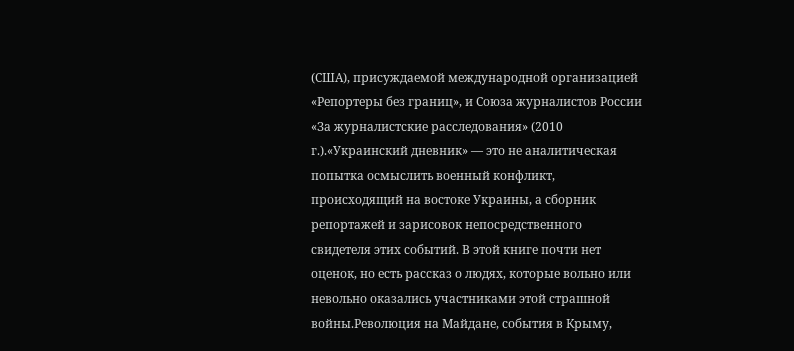(США), присуждаемой международной организацией «Репортеры без границ», и Союза журналистов России «За журналистские расследования» (2010 г.).«Украинский дневник» — это не аналитическая попытка осмыслить военный конфликт, происходящий на востоке Украины, а сборник репортажей и зарисовок непосредственного свидетеля этих событий. В этой книге почти нет оценок, но есть рассказ о людях, которые вольно или невольно оказались участниками этой страшной войны.Революция на Майдане, события в Крыму,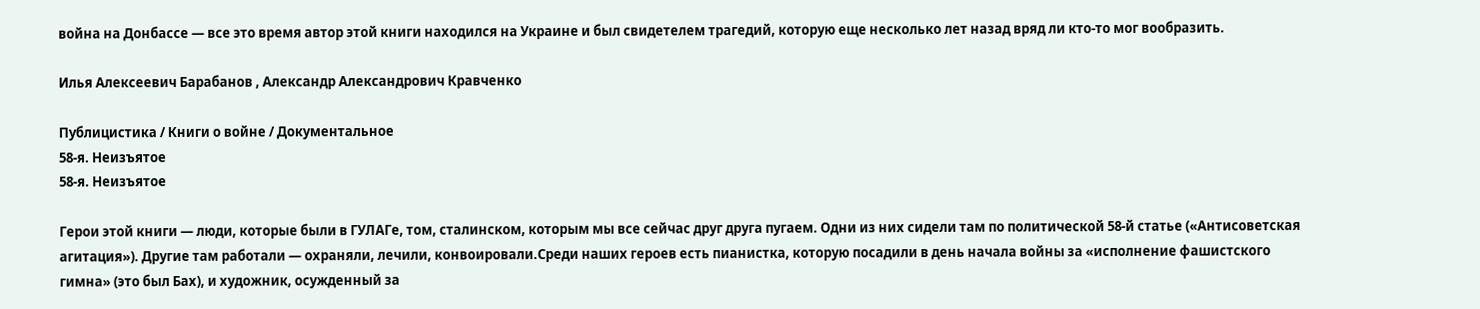война на Донбассе — все это время автор этой книги находился на Украине и был свидетелем трагедий, которую еще несколько лет назад вряд ли кто-то мог вообразить.

Илья Алексеевич Барабанов , Александр Александрович Кравченко

Публицистика / Книги о войне / Документальное
58-я. Неизъятое
58-я. Неизъятое

Герои этой книги — люди, которые были в ГУЛАГе, том, сталинском, которым мы все сейчас друг друга пугаем. Одни из них сидели там по политической 58-й статье («Антисоветская агитация»). Другие там работали — охраняли, лечили, конвоировали.Среди наших героев есть пианистка, которую посадили в день начала войны за «исполнение фашистского гимна» (это был Бах), и художник, осужденный за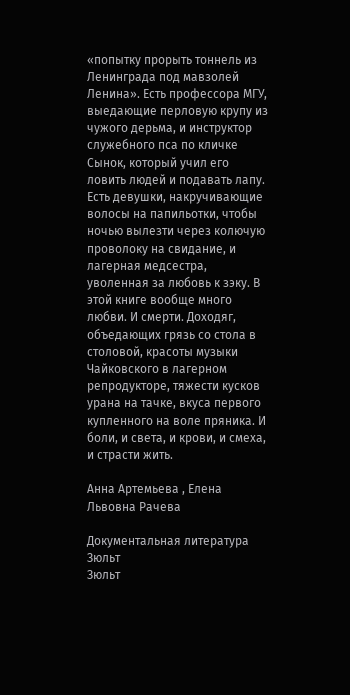«попытку прорыть тоннель из Ленинграда под мавзолей Ленина». Есть профессора МГУ, выедающие перловую крупу из чужого дерьма, и инструктор служебного пса по кличке Сынок, который учил его ловить людей и подавать лапу. Есть девушки, накручивающие волосы на папильотки, чтобы ночью вылезти через колючую проволоку на свидание, и лагерная медсестра, уволенная за любовь к зэку. В этой книге вообще много любви. И смерти. Доходяг, объедающих грязь со стола в столовой, красоты музыки Чайковского в лагерном репродукторе, тяжести кусков урана на тачке, вкуса первого купленного на воле пряника. И боли, и света, и крови, и смеха, и страсти жить.

Анна Артемьева , Елена Львовна Рачева

Документальная литература
Зюльт
Зюльт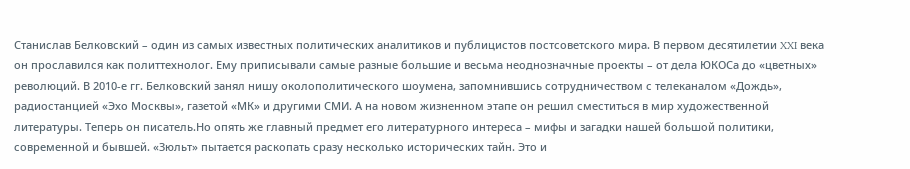Станислав Белковский – один из самых известных политических аналитиков и публицистов постсоветского мира. В первом десятилетии XXI века он прославился как политтехнолог. Ему приписывали самые разные большие и весьма неоднозначные проекты – от дела ЮКОСа до «цветных» революций. В 2010-е гг. Белковский занял нишу околополитического шоумена, запомнившись сотрудничеством с телеканалом «Дождь», радиостанцией «Эхо Москвы», газетой «МК» и другими СМИ. А на новом жизненном этапе он решил сместиться в мир художественной литературы. Теперь он писатель.Но опять же главный предмет его литературного интереса – мифы и загадки нашей большой политики, современной и бывшей. «Зюльт» пытается раскопать сразу несколько исторических тайн. Это и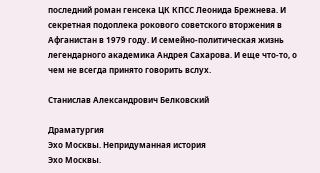последний роман генсека ЦК КПСС Леонида Брежнева. И секретная подоплека рокового советского вторжения в Афганистан в 1979 году. И семейно-политическая жизнь легендарного академика Андрея Сахарова. И еще что-то, о чем не всегда принято говорить вслух.

Станислав Александрович Белковский

Драматургия
Эхо Москвы. Непридуманная история
Эхо Москвы.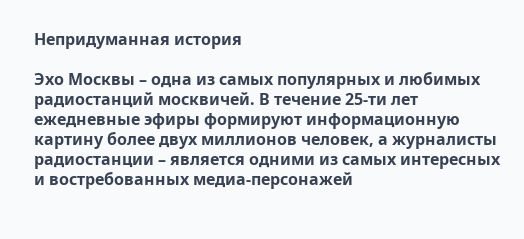Непридуманная история

Эхо Москвы – одна из самых популярных и любимых радиостанций москвичей. В течение 25-ти лет ежедневные эфиры формируют информационную картину более двух миллионов человек, а журналисты радиостанции – является одними из самых интересных и востребованных медиа-персонажей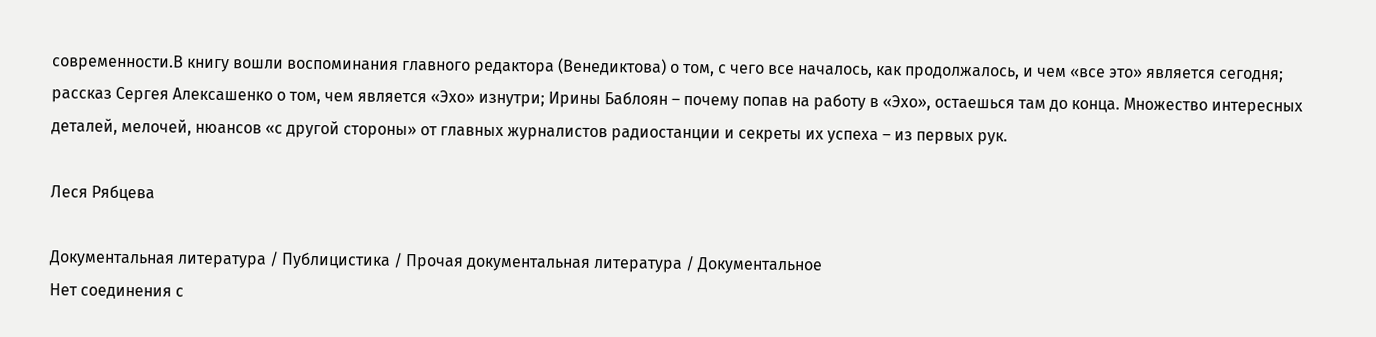современности.В книгу вошли воспоминания главного редактора (Венедиктова) о том, с чего все началось, как продолжалось, и чем «все это» является сегодня; рассказ Сергея Алексашенко о том, чем является «Эхо» изнутри; Ирины Баблоян – почему попав на работу в «Эхо», остаешься там до конца. Множество интересных деталей, мелочей, нюансов «с другой стороны» от главных журналистов радиостанции и секреты их успеха – из первых рук.

Леся Рябцева

Документальная литература / Публицистика / Прочая документальная литература / Документальное
Нет соединения с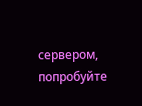сервером, попробуйте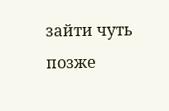зайти чуть позже